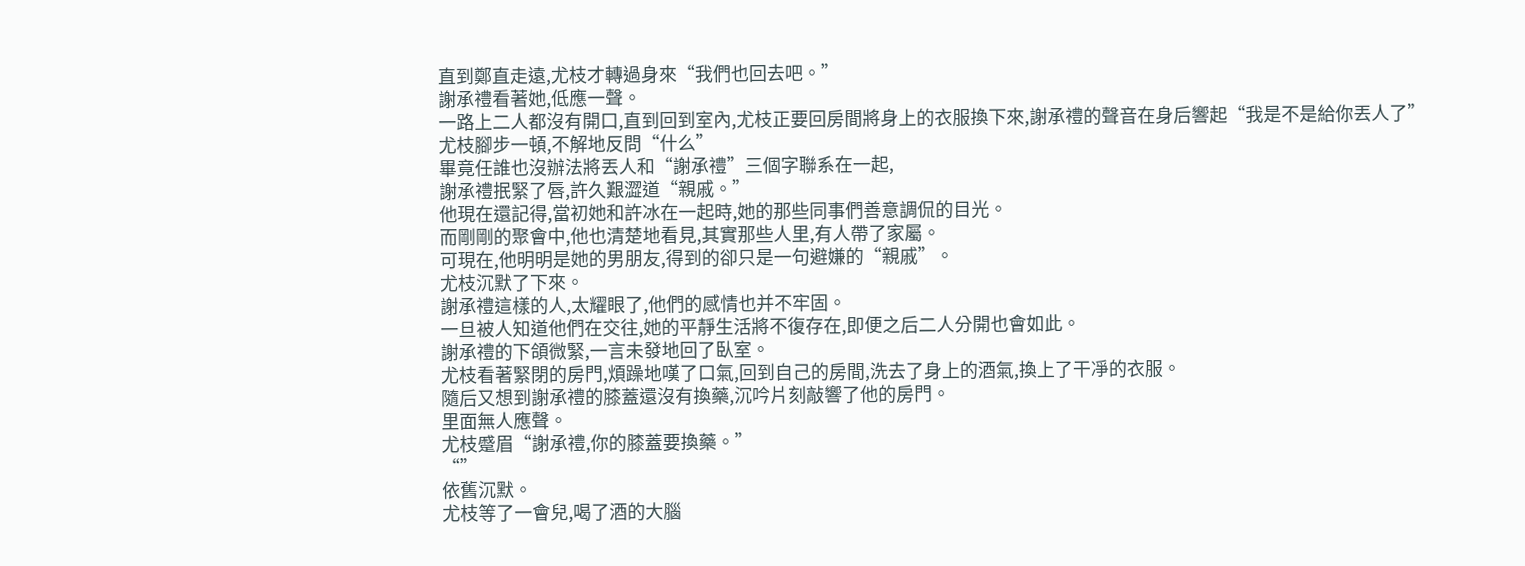直到鄭直走遠,尤枝才轉過身來“我們也回去吧。”
謝承禮看著她,低應一聲。
一路上二人都沒有開口,直到回到室內,尤枝正要回房間將身上的衣服換下來,謝承禮的聲音在身后響起“我是不是給你丟人了”
尤枝腳步一頓,不解地反問“什么”
畢竟任誰也沒辦法將丟人和“謝承禮”三個字聯系在一起,
謝承禮抿緊了唇,許久艱澀道“親戚。”
他現在還記得,當初她和許冰在一起時,她的那些同事們善意調侃的目光。
而剛剛的聚會中,他也清楚地看見,其實那些人里,有人帶了家屬。
可現在,他明明是她的男朋友,得到的卻只是一句避嫌的“親戚”。
尤枝沉默了下來。
謝承禮這樣的人,太耀眼了,他們的感情也并不牢固。
一旦被人知道他們在交往,她的平靜生活將不復存在,即便之后二人分開也會如此。
謝承禮的下頜微緊,一言未發地回了臥室。
尤枝看著緊閉的房門,煩躁地嘆了口氣,回到自己的房間,洗去了身上的酒氣,換上了干凈的衣服。
隨后又想到謝承禮的膝蓋還沒有換藥,沉吟片刻敲響了他的房門。
里面無人應聲。
尤枝蹙眉“謝承禮,你的膝蓋要換藥。”
“”
依舊沉默。
尤枝等了一會兒,喝了酒的大腦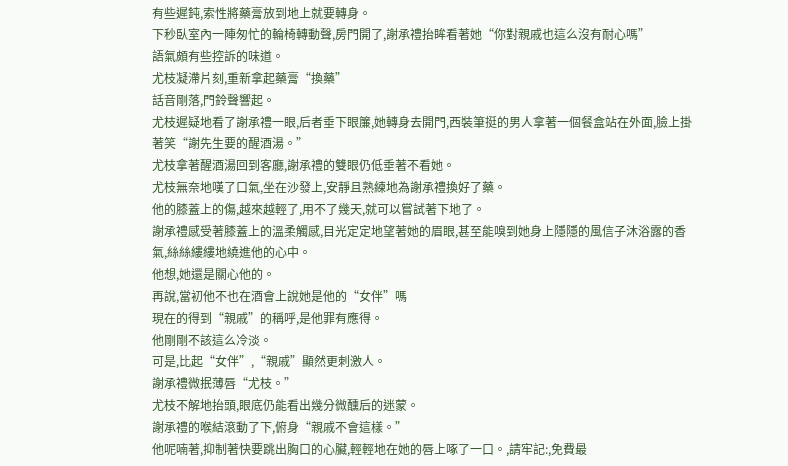有些遲鈍,索性將藥膏放到地上就要轉身。
下秒臥室內一陣匆忙的輪椅轉動聲,房門開了,謝承禮抬眸看著她“你對親戚也這么沒有耐心嗎”
語氣頗有些控訴的味道。
尤枝凝滯片刻,重新拿起藥膏“換藥”
話音剛落,門鈴聲響起。
尤枝遲疑地看了謝承禮一眼,后者垂下眼簾,她轉身去開門,西裝筆挺的男人拿著一個餐盒站在外面,臉上掛著笑“謝先生要的醒酒湯。”
尤枝拿著醒酒湯回到客廳,謝承禮的雙眼仍低垂著不看她。
尤枝無奈地嘆了口氣,坐在沙發上,安靜且熟練地為謝承禮換好了藥。
他的膝蓋上的傷,越來越輕了,用不了幾天,就可以嘗試著下地了。
謝承禮感受著膝蓋上的溫柔觸感,目光定定地望著她的眉眼,甚至能嗅到她身上隱隱的風信子沐浴露的香氣,絲絲縷縷地繞進他的心中。
他想,她還是關心他的。
再說,當初他不也在酒會上說她是他的“女伴”嗎
現在的得到“親戚”的稱呼,是他罪有應得。
他剛剛不該這么冷淡。
可是,比起“女伴”,“親戚”顯然更刺激人。
謝承禮微抿薄唇“尤枝。”
尤枝不解地抬頭,眼底仍能看出幾分微醺后的迷蒙。
謝承禮的喉結滾動了下,俯身“親戚不會這樣。”
他呢喃著,抑制著快要跳出胸口的心臟,輕輕地在她的唇上啄了一口。,請牢記:,免費最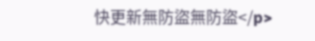快更新無防盜無防盜</p>